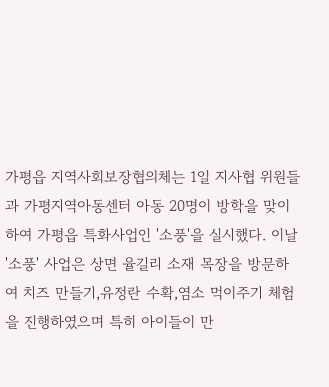가평읍 지역사회보장협의체는 1일 지사협 위원들과 가평지역아동센터 아동 20명이 방학을 맞이하여 가평읍 특화사업인 '소풍'을 실시했다. 이날 '소풍' 사업은 상면 율길리 소재 목장을 방문하여 치즈 만들기,유정란 수확,염소 먹이주기 체험을 진행하였으며 특히 아이들이 만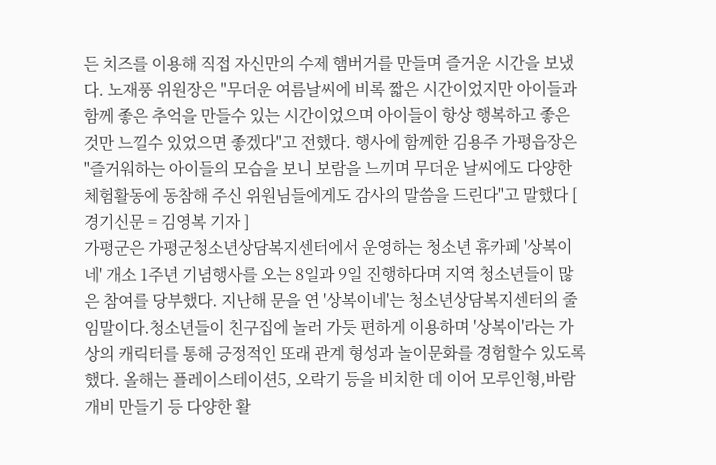든 치즈를 이용해 직접 자신만의 수제 햄버거를 만들며 즐거운 시간을 보냈다. 노재풍 위원장은 "무더운 여름날씨에 비록 짧은 시간이었지만 아이들과 함께 좋은 추억을 만들수 있는 시간이었으며 아이들이 항상 행복하고 좋은 것만 느낄수 있었으면 좋겠다"고 전했다. 행사에 함께한 김용주 가평읍장은 "즐거워하는 아이들의 모습을 보니 보람을 느끼며 무더운 날씨에도 다양한 체험활동에 동참해 주신 위원님들에게도 감사의 말씀을 드린다"고 말했다 [ 경기신문 = 김영복 기자 ]
가평군은 가평군청소년상담복지센터에서 운영하는 청소년 휴카페 '상복이네' 개소 1주년 기념행사를 오는 8일과 9일 진행하다며 지역 청소년들이 많은 참여를 당부했다. 지난해 문을 연 '상복이네'는 청소년상담복지센터의 줄임말이다.청소년들이 친구집에 놀러 가듯 편하게 이용하며 '상복이'라는 가상의 캐릭터를 통해 긍정적인 또래 관계 형성과 놀이문화를 경험할수 있도록 했다. 올해는 플레이스테이션5, 오락기 등을 비치한 데 이어 모루인형,바람개비 만들기 등 다양한 활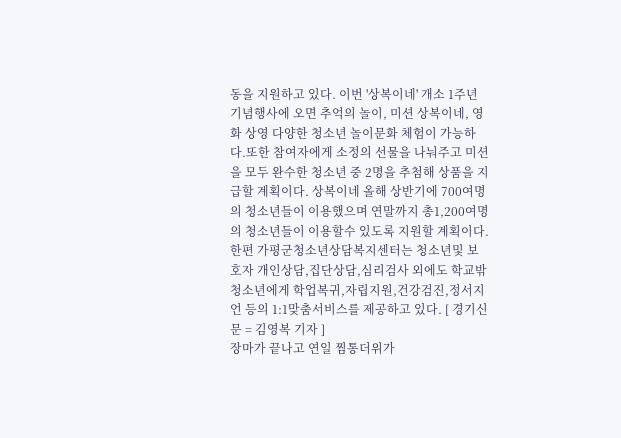동을 지원하고 있다. 이번 '상복이네' 개소 1주년 기념행사에 오면 추억의 놀이, 미션 상복이네, 영화 상영 다양한 청소년 놀이문화 체험이 가능하다.또한 참여자에게 소정의 선물을 나눠주고 미션을 모두 완수한 청소년 중 2명을 추첨해 상품을 지급할 계획이다. 상복이네 올해 상반기에 700여명의 청소년들이 이용했으며 연말까지 총1,200여명의 청소년들이 이용할수 있도록 지원할 계획이다. 한편 가평군청소년상담복지센터는 청소년및 보호자 개인상담,집단상담,심리검사 외에도 학교밖 청소년에게 학업복귀,자립지원,건강검진,정서지언 등의 1:1맞춤서비스를 제공하고 있다. [ 경기신문 = 김영복 기자 ]
장마가 끝나고 연일 찜통더위가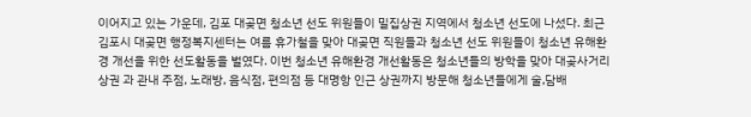이어지고 있는 가운데, 김포 대곶면 청소년 선도 위원들이 밀집상권 지역에서 청소년 선도에 나섰다. 최근 김포시 대곶면 행정복지센터는 여름 휴가철을 맞아 대곶면 직원들과 청소년 선도 위원들이 청소년 유해환경 개선을 위한 선도활동을 벌였다. 이번 청소년 유해환경 개선활동은 청소년들의 방학을 맞아 대곶사거리 상권 과 관내 주점, 노래방, 음식점, 편의점 등 대명항 인근 상권까지 방문해 청소년들에게 술,담배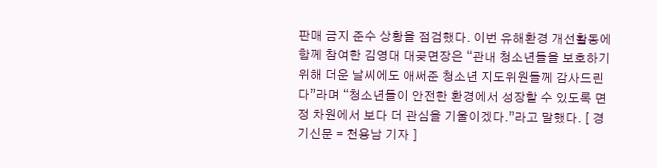판매 금지 준수 상황을 점검했다. 이번 유해환경 개선활동에 함께 참여한 김영대 대곶면장은 “관내 청소년들을 보호하기 위해 더운 날씨에도 애써준 청소년 지도위원들께 감사드린다”라며 “청소년들이 안전한 환경에서 성장할 수 있도록 면정 차원에서 보다 더 관심을 기울이겠다.”라고 말했다. [ 경기신문 = 천용남 기자 ]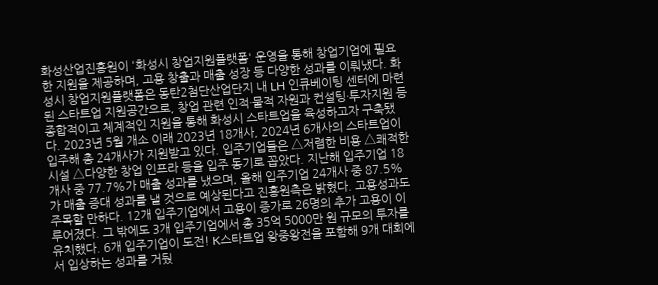화성산업진흥원이 '화성시 창업지원플랫폼' 운영을 통해 창업기업에 필요한 지원을 제공하며, 고용 창출과 매출 성장 등 다양한 성과를 이뤄냈다. 화성시 창업지원플랫폼은 동탄2첨단산업단지 내 LH 인큐베이팅 센터에 마련된 스타트업 지원공간으로, 창업 관련 인적·물적 자원과 컨설팅·투자지원 등 종합적이고 체계적인 지원을 통해 화성시 스타트업을 육성하고자 구축됐다. 2023년 5월 개소 이래 2023년 18개사, 2024년 6개사의 스타트업이 입주해 총 24개사가 지원받고 있다. 입주기업들은 △저렴한 비용 △쾌적한 시설 △다양한 창업 인프라 등을 입주 동기로 꼽았다. 지난해 입주기업 18개사 중 77.7%가 매출 성과를 냈으며, 올해 입주기업 24개사 중 87.5%가 매출 증대 성과를 낼 것으로 예상된다고 진흥원측은 밝혔다. 고용성과도 주목할 만하다. 12개 입주기업에서 고용이 증가로 26명의 추가 고용이 이루어졌다. 그 밖에도 3개 입주기업에서 총 35억 5000만 원 규모의 투자를 유치했다. 6개 입주기업이 도전! K스타트업 왕중왕전을 포함해 9개 대회에서 입상하는 성과를 거뒀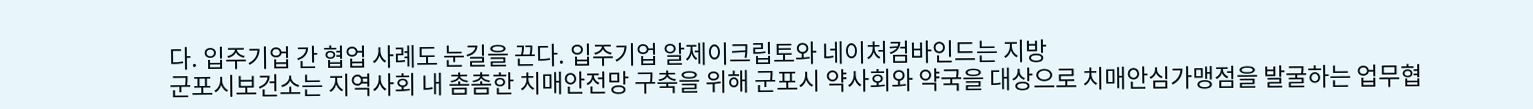다. 입주기업 간 협업 사례도 눈길을 끈다. 입주기업 알제이크립토와 네이처컴바인드는 지방
군포시보건소는 지역사회 내 촘촘한 치매안전망 구축을 위해 군포시 약사회와 약국을 대상으로 치매안심가맹점을 발굴하는 업무협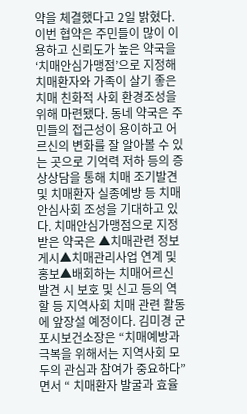약을 체결했다고 2일 밝혔다. 이번 협약은 주민들이 많이 이용하고 신뢰도가 높은 약국을 ‘치매안심가맹점’으로 지정해 치매환자와 가족이 살기 좋은 치매 친화적 사회 환경조성을 위해 마련됐다. 동네 약국은 주민들의 접근성이 용이하고 어르신의 변화를 잘 알아볼 수 있는 곳으로 기억력 저하 등의 증상상담을 통해 치매 조기발견 및 치매환자 실종예방 등 치매안심사회 조성을 기대하고 있다. 치매안심가맹점으로 지정받은 약국은 ▲치매관련 정보 게시▲치매관리사업 연계 및 홍보▲배회하는 치매어르신 발견 시 보호 및 신고 등의 역할 등 지역사회 치매 관련 활동에 앞장설 예정이다. 김미경 군포시보건소장은 “치매예방과 극복을 위해서는 지역사회 모두의 관심과 참여가 중요하다”면서 “ 치매환자 발굴과 효율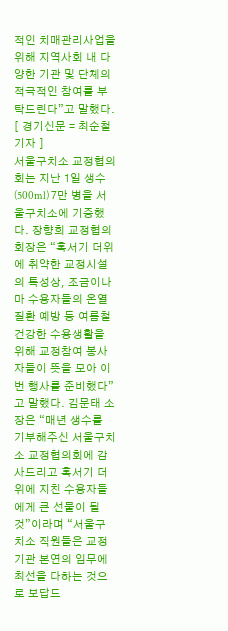적인 치매관리사업을 위해 지역사회 내 다양한 기관 및 단체의 적극적인 참여를 부탁드린다”고 말했다. [ 경기신문 = 최순철 기자 ]
서울구치소 교정협의회는 지난 1일 생수(500ml) 7만 병을 서울구치소에 기증했다. 장향희 교정협의회장은 “혹서기 더위에 취약한 교정시설의 특성상, 조금이나마 수용자들의 온열질환 예방 등 여름철 건강한 수용생활을 위해 교정참여 봉사자들이 뜻을 모아 이번 행사를 준비했다”고 말했다. 김문태 소장은 “매년 생수를 기부해주신 서울구치소 교정협의회에 감사드리고 혹서기 더위에 지친 수용자들에게 큰 선물이 될 것”이라며 “서울구치소 직원들은 교정기관 본연의 임무에 최선을 다하는 것으로 보답드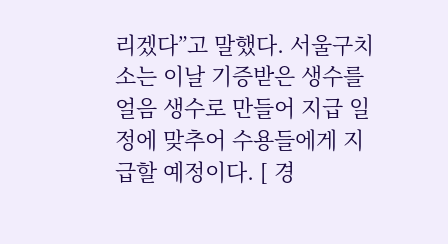리겠다”고 말했다. 서울구치소는 이날 기증받은 생수를 얼음 생수로 만들어 지급 일정에 맞추어 수용들에게 지급할 예정이다. [ 경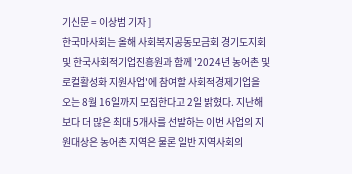기신문 = 이상범 기자 ]
한국마사회는 올해 사회복지공동모금회 경기도지회 및 한국사회적기업진흥원과 함께 '2024년 농어촌 및 로컬활성화 지원사업'에 참여할 사회적경제기업을 오는 8월 16일까지 모집한다고 2일 밝혔다. 지난해보다 더 많은 최대 5개사를 선발하는 이번 사업의 지원대상은 농어촌 지역은 물론 일반 지역사회의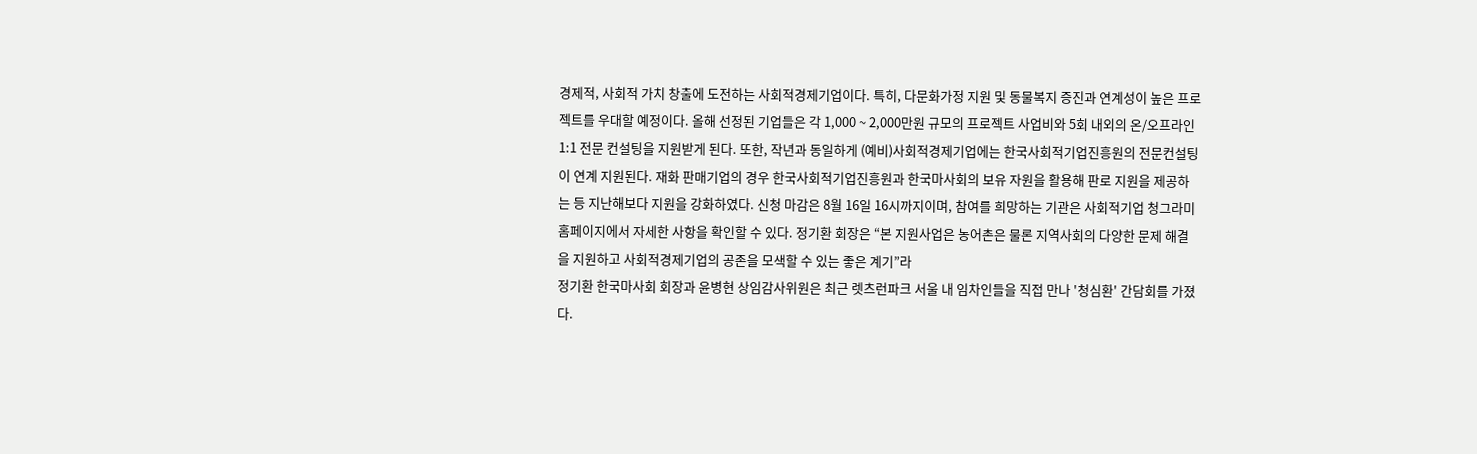경제적, 사회적 가치 창출에 도전하는 사회적경제기업이다. 특히, 다문화가정 지원 및 동물복지 증진과 연계성이 높은 프로젝트를 우대할 예정이다. 올해 선정된 기업들은 각 1,000 ~ 2,000만원 규모의 프로젝트 사업비와 5회 내외의 온/오프라인 1:1 전문 컨설팅을 지원받게 된다. 또한, 작년과 동일하게 (예비)사회적경제기업에는 한국사회적기업진흥원의 전문컨설팅이 연계 지원된다. 재화 판매기업의 경우 한국사회적기업진흥원과 한국마사회의 보유 자원을 활용해 판로 지원을 제공하는 등 지난해보다 지원을 강화하였다. 신청 마감은 8월 16일 16시까지이며, 참여를 희망하는 기관은 사회적기업 청그라미 홈페이지에서 자세한 사항을 확인할 수 있다. 정기환 회장은 “본 지원사업은 농어촌은 물론 지역사회의 다양한 문제 해결을 지원하고 사회적경제기업의 공존을 모색할 수 있는 좋은 계기”라
정기환 한국마사회 회장과 윤병현 상임감사위원은 최근 렛츠런파크 서울 내 임차인들을 직접 만나 '청심환' 간담회를 가졌다.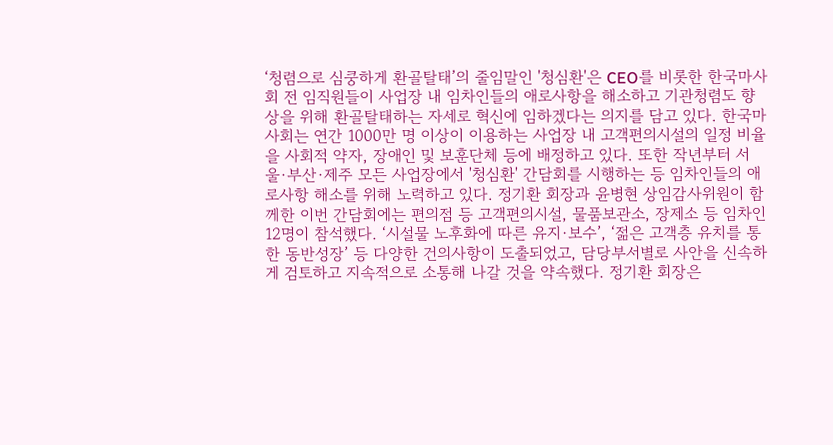‘청렴으로 심쿵하게 환골탈태’의 줄임말인 '청심환'은 CEO를 비롯한 한국마사회 전 임직원들이 사업장 내 임차인들의 애로사항을 해소하고 기관청렴도 향상을 위해 환골탈태하는 자세로 혁신에 임하겠다는 의지를 담고 있다. 한국마사회는 연간 1000만 명 이상이 이용하는 사업장 내 고객편의시설의 일정 비율을 사회적 약자, 장애인 및 보훈단체 등에 배정하고 있다. 또한 작년부터 서울·부산·제주 모든 사업장에서 '청심환' 간담회를 시행하는 등 임차인들의 애로사항 해소를 위해 노력하고 있다. 정기환 회장과 윤병현 상임감사위원이 함께한 이번 간담회에는 편의점 등 고객편의시설, 물품보관소, 장제소 등 임차인 12명이 참석했다. ‘시설물 노후화에 따른 유지·보수’, ‘젊은 고객층 유치를 통한 동반성장’ 등 다양한 건의사항이 도출되었고, 담당부서별로 사안을 신속하게 검토하고 지속적으로 소통해 나갈 것을 약속했다. 정기환 회장은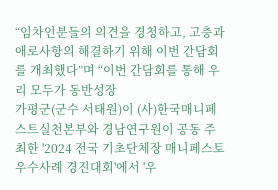“임차인분들의 의견을 경청하고, 고충과 애로사항의 해결하기 위해 이번 간담회를 개최했다”며 “이번 간담회를 통해 우리 모두가 동반성장
가평군(군수 서태원)이 (사)한국매니페스트실천본부와 경남연구원이 공동 주최한 '2024 전국 기초단체장 매니페스토 우수사례 경진대회'에서 '우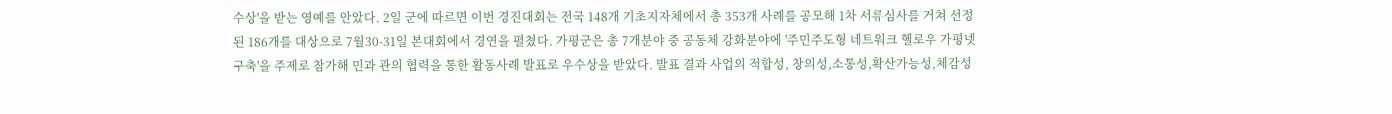수상'을 받는 영예를 안았다. 2일 군에 따르면 이번 경진대회는 전국 148개 기초지자체에서 총 353개 사례를 공모해 1차 서류심사를 거쳐 선정된 186개를 대상으로 7월30-31일 본대회에서 경연을 펼쳤다. 가평군은 총 7개분야 중 공동체 강화분야에 '주민주도형 네트워크 헬로우 가평넷 구축'을 주제로 참가해 민과 관의 협력을 통한 활동사례 발표로 우수상을 받았다. 발표 결과 사업의 적합성, 창의성,소통성,확산가능성,체감성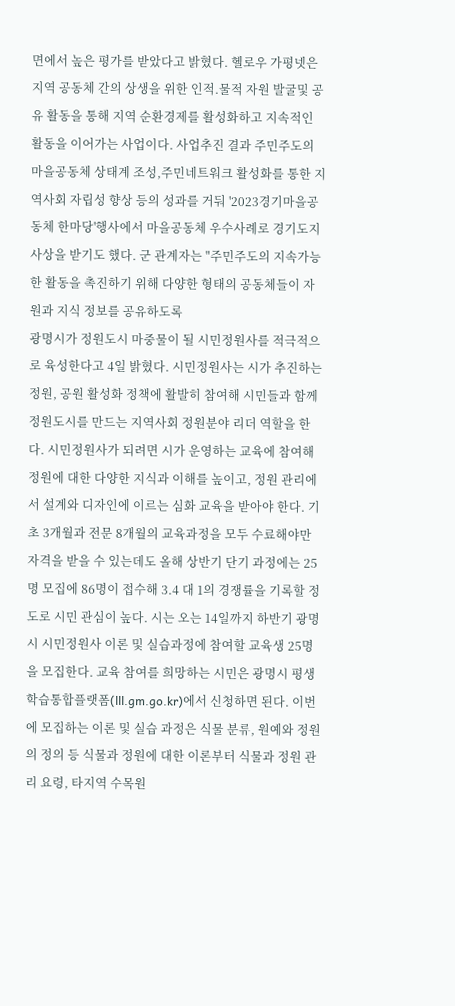면에서 높은 평가를 받았다고 밝혔다. 헬로우 가평넷은 지역 공동체 간의 상생을 위한 인적.물적 자원 발굴및 공유 활동을 통해 지역 순환경제를 활성화하고 지속적인 활동을 이어가는 사업이다. 사업추진 결과 주민주도의 마을공동체 상태계 조성,주민네트워크 활성화를 통한 지역사회 자립성 향상 등의 성과를 거둬 '2023경기마을공동체 한마당'행사에서 마을공동체 우수사례로 경기도지사상을 받기도 했다. 군 관계자는 "주민주도의 지속가능한 활동을 촉진하기 위해 다양한 형태의 공동체들이 자원과 지식 정보를 공유하도록
광명시가 정원도시 마중물이 될 시민정원사를 적극적으로 육성한다고 4일 밝혔다. 시민정원사는 시가 추진하는 정원, 공원 활성화 정책에 활발히 참여해 시민들과 함께 정원도시를 만드는 지역사회 정원분야 리더 역할을 한다. 시민정원사가 되려면 시가 운영하는 교육에 참여해 정원에 대한 다양한 지식과 이해를 높이고, 정원 관리에서 설계와 디자인에 이르는 심화 교육을 받아야 한다. 기초 3개월과 전문 8개월의 교육과정을 모두 수료해야만 자격을 받을 수 있는데도 올해 상반기 단기 과정에는 25명 모집에 86명이 접수해 3.4 대 1의 경쟁률을 기록할 정도로 시민 관심이 높다. 시는 오는 14일까지 하반기 광명시 시민정원사 이론 및 실습과정에 참여할 교육생 25명을 모집한다. 교육 참여를 희망하는 시민은 광명시 평생학습통합플랫폼(lll.gm.go.kr)에서 신청하면 된다. 이번에 모집하는 이론 및 실습 과정은 식물 분류, 원예와 정원의 정의 등 식물과 정원에 대한 이론부터 식물과 정원 관리 요령, 타지역 수목원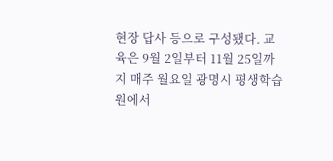현장 답사 등으로 구성됐다. 교육은 9월 2일부터 11월 25일까지 매주 월요일 광명시 평생학습원에서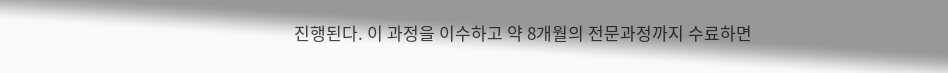진행된다. 이 과정을 이수하고 약 8개월의 전문과정까지 수료하면